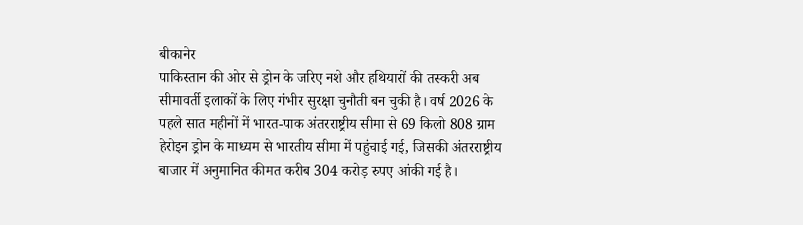बीकानेर
पाकिस्तान की ओर से ड्रोन के जरिए नशे और हथियारों की तस्करी अब सीमावर्ती इलाकों के लिए गंभीर सुरक्षा चुनौती बन चुकी है। वर्ष 2026 के पहले सात महीनों में भारत-पाक अंतरराष्ट्रीय सीमा से 69 किलो 808 ग्राम हेरोइन ड्रोन के माध्यम से भारतीय सीमा में पहुंचाई गई, जिसकी अंतरराष्ट्रीय बाजार में अनुमानित कीमत करीब 304 करोड़ रुपए आंकी गई है।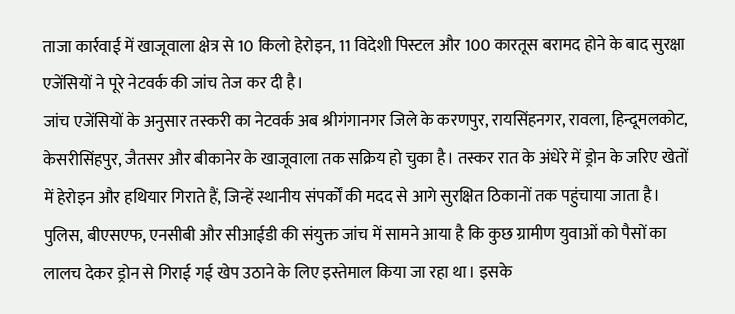ताजा कार्रवाई में खाजूवाला क्षेत्र से 10 किलो हेरोइन, 11 विदेशी पिस्टल और 100 कारतूस बरामद होने के बाद सुरक्षा एजेंसियों ने पूरे नेटवर्क की जांच तेज कर दी है।
जांच एजेंसियों के अनुसार तस्करी का नेटवर्क अब श्रीगंगानगर जिले के करणपुर, रायसिंहनगर, रावला, हिन्दूमलकोट, केसरीसिंहपुर, जैतसर और बीकानेर के खाजूवाला तक सक्रिय हो चुका है। तस्कर रात के अंधेरे में ड्रोन के जरिए खेतों में हेरोइन और हथियार गिराते हैं, जिन्हें स्थानीय संपर्कों की मदद से आगे सुरक्षित ठिकानों तक पहुंचाया जाता है। पुलिस, बीएसएफ, एनसीबी और सीआईडी की संयुक्त जांच में सामने आया है कि कुछ ग्रामीण युवाओं को पैसों का लालच देकर ड्रोन से गिराई गई खेप उठाने के लिए इस्तेमाल किया जा रहा था। इसके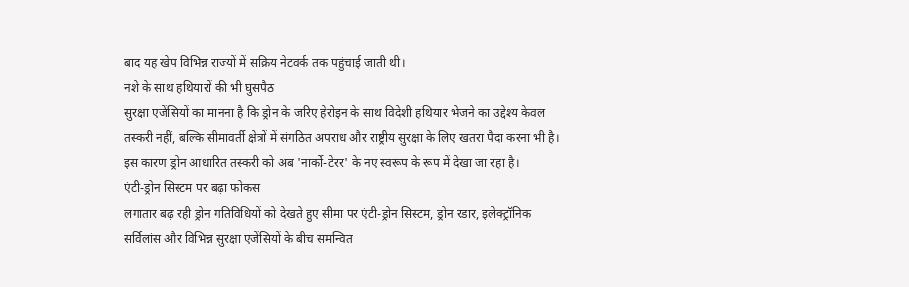बाद यह खेप विभिन्न राज्यों में सक्रिय नेटवर्क तक पहुंचाई जाती थी।
नशे के साथ हथियारों की भी घुसपैठ
सुरक्षा एजेंसियों का मानना है कि ड्रोन के जरिए हेरोइन के साथ विदेशी हथियार भेजने का उद्देश्य केवल तस्करी नहीं, बल्कि सीमावर्ती क्षेत्रों में संगठित अपराध और राष्ट्रीय सुरक्षा के लिए खतरा पैदा करना भी है। इस कारण ड्रोन आधारित तस्करी को अब 'नार्को-टेरर' के नए स्वरूप के रूप में देखा जा रहा है।
एंटी-ड्रोन सिस्टम पर बढ़ा फोकस
लगातार बढ़ रही ड्रोन गतिविधियों को देखते हुए सीमा पर एंटी-ड्रोन सिस्टम, ड्रोन रडार, इलेक्ट्रॉनिक सर्विलांस और विभिन्न सुरक्षा एजेंसियों के बीच समन्वित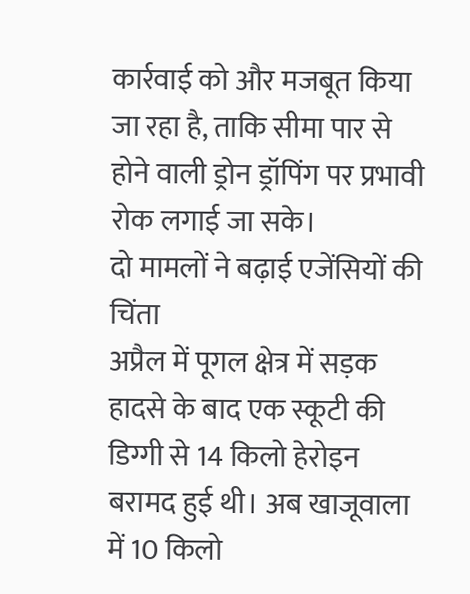कार्रवाई को और मजबूत किया जा रहा है, ताकि सीमा पार से होने वाली ड्रोन ड्रॉपिंग पर प्रभावी रोक लगाई जा सके।
दो मामलों ने बढ़ाई एजेंसियों की चिंता
अप्रैल में पूगल क्षेत्र में सड़क हादसे के बाद एक स्कूटी की डिग्गी से 14 किलो हेरोइन बरामद हुई थी। अब खाजूवाला में 10 किलो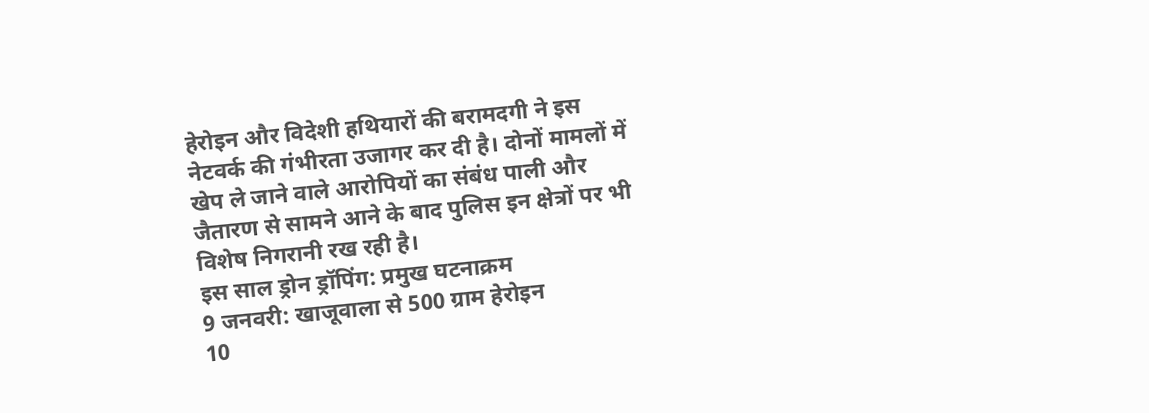हेरोइन और विदेशी हथियारों की बरामदगी ने इस नेटवर्क की गंभीरता उजागर कर दी है। दोनों मामलों में खेप ले जाने वाले आरोपियों का संबंध पाली और जैतारण से सामने आने के बाद पुलिस इन क्षेत्रों पर भी विशेष निगरानी रख रही है।
इस साल ड्रोन ड्रॉपिंग: प्रमुख घटनाक्रम
9 जनवरी: खाजूवाला से 500 ग्राम हेरोइन
10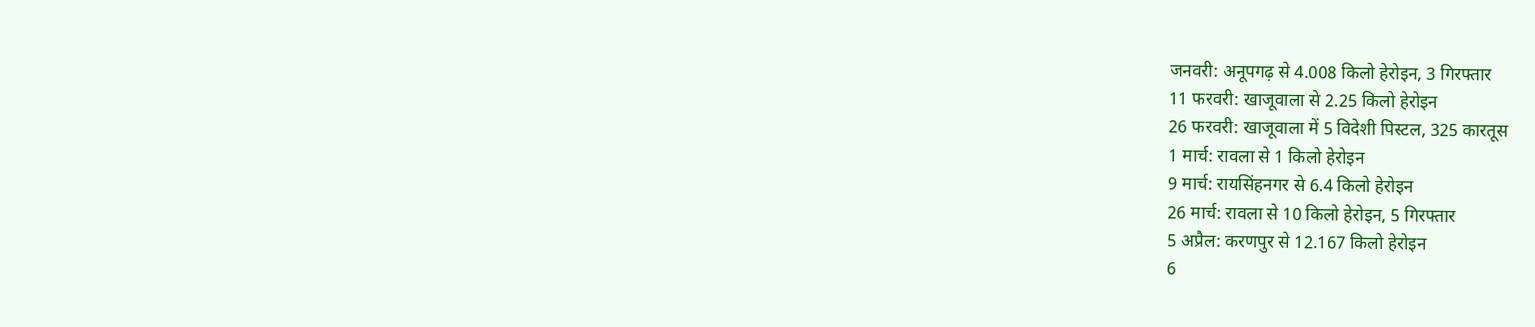जनवरी: अनूपगढ़ से 4.008 किलो हेरोइन, 3 गिरफ्तार
11 फरवरी: खाजूवाला से 2.25 किलो हेरोइन
26 फरवरी: खाजूवाला में 5 विदेशी पिस्टल, 325 कारतूस
1 मार्च: रावला से 1 किलो हेरोइन
9 मार्च: रायसिंहनगर से 6.4 किलो हेरोइन
26 मार्च: रावला से 10 किलो हेरोइन, 5 गिरफ्तार
5 अप्रैल: करणपुर से 12.167 किलो हेरोइन
6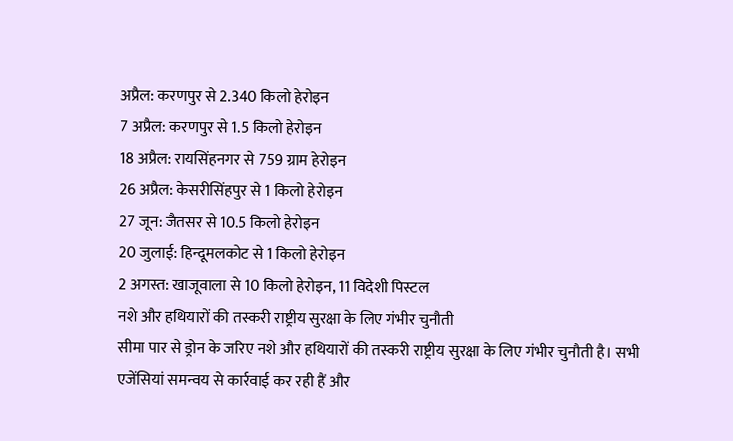अप्रैल: करणपुर से 2.340 किलो हेरोइन
7 अप्रैल: करणपुर से 1.5 किलो हेरोइन
18 अप्रैल: रायसिंहनगर से 759 ग्राम हेरोइन
26 अप्रैल: केसरीसिंहपुर से 1 किलो हेरोइन
27 जून: जैतसर से 10.5 किलो हेरोइन
20 जुलाई: हिन्दूमलकोट से 1 किलो हेरोइन
2 अगस्त: खाजूवाला से 10 किलो हेरोइन, 11 विदेशी पिस्टल
नशे और हथियारों की तस्करी राष्ट्रीय सुरक्षा के लिए गंभीर चुनौती
सीमा पार से ड्रोन के जरिए नशे और हथियारों की तस्करी राष्ट्रीय सुरक्षा के लिए गंभीर चुनौती है। सभी एजेंसियां समन्वय से कार्रवाई कर रही हैं और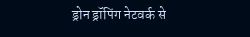ड्रोन ड्रॉपिंग नेटवर्क से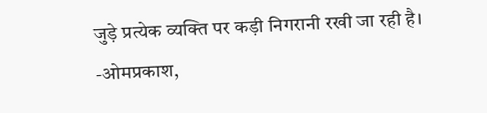जुड़े प्रत्येक व्यक्ति पर कड़ी निगरानी रखी जा रही है।
-ओमप्रकाश,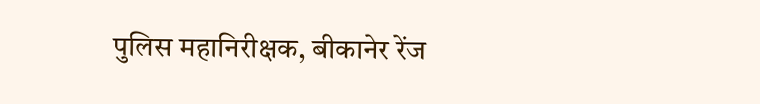पुलिस महानिरीक्षक, बीकानेर रेंज